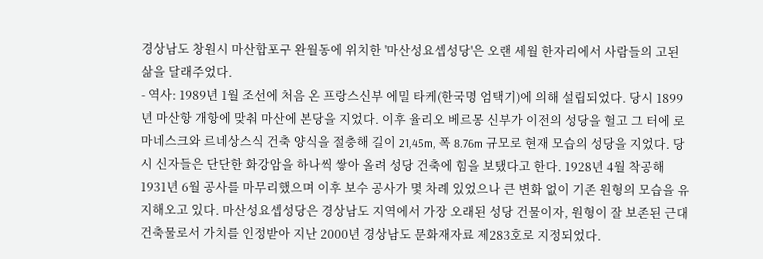경상남도 창원시 마산합포구 완월동에 위치한 '마산성요셉성당'은 오랜 세월 한자리에서 사람들의 고된 삶을 달래주었다.
- 역사: 1989년 1월 조선에 처음 온 프랑스신부 에밀 타케(한국명 엄택기)에 의해 설립되었다. 당시 1899년 마산항 개항에 맞춰 마산에 본당을 지었다. 이후 율리오 베르몽 신부가 이전의 성당을 헐고 그 터에 로마네스크와 르네상스식 건축 양식을 절충해 길이 21,45m, 폭 8.76m 규모로 현재 모습의 성당을 지었다. 당시 신자들은 단단한 화강암을 하나씩 쌓아 올려 성당 건축에 힘을 보탰다고 한다. 1928년 4월 착공해 1931년 6월 공사를 마무리했으며 이후 보수 공사가 몇 차례 있었으나 큰 변화 없이 기존 원형의 모습을 유지해오고 있다. 마산성요셉성당은 경상남도 지역에서 가장 오래된 성당 건물이자, 원형이 잘 보존된 근대 건축물로서 가치를 인정받아 지난 2000년 경상남도 문화재자료 제283호로 지정되었다.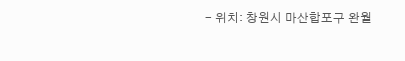- 위치: 창원시 마산합포구 완월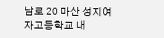남로 20 마산 성지여자고등학교 내